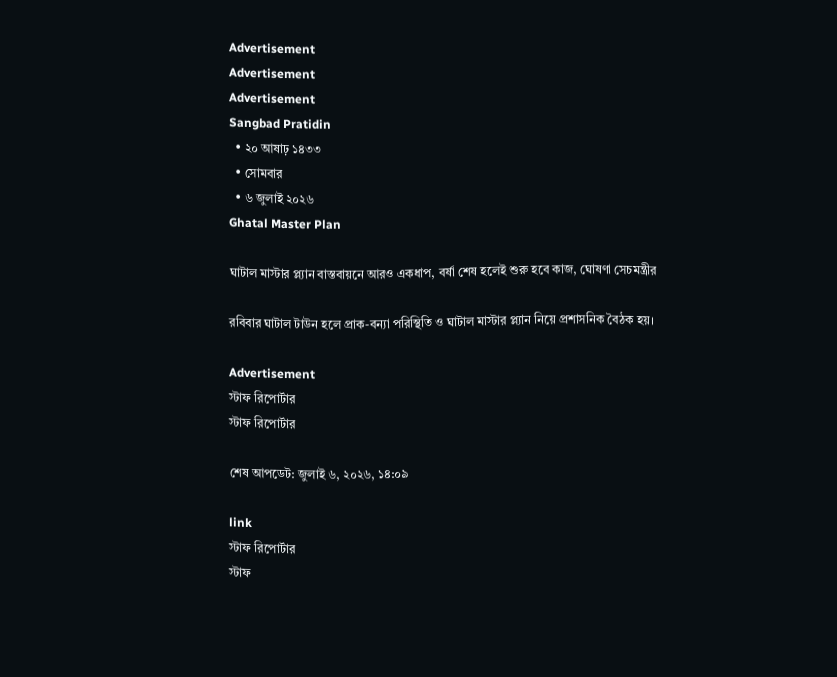Advertisement
Advertisement
Advertisement
Sangbad Pratidin
  • ২০ আষাঢ় ১৪৩৩
  • সোমবার
  • ৬ জুলাই ২০২৬
Ghatal Master Plan

ঘাটাল মাস্টার প্ল্যান বাস্তবায়নে আরও একধাপ, বর্ষা শেষ হলেই শুরু হবে কাজ, ঘোষণা সেচমন্ত্রীর

রবিবার ঘাটাল টাউন হলে প্রাক-বন্যা পরিস্থিতি ও ঘাটাল মাস্টার প্ল্যান নিয়ে প্রশাসনিক বৈঠক হয়।

Advertisement
স্টাফ রিপোর্টার
স্টাফ রিপোর্টার

শেষ আপডেট: জুলাই ৬, ২০২৬, ১৪:০৯

link
স্টাফ রিপোর্টার
স্টাফ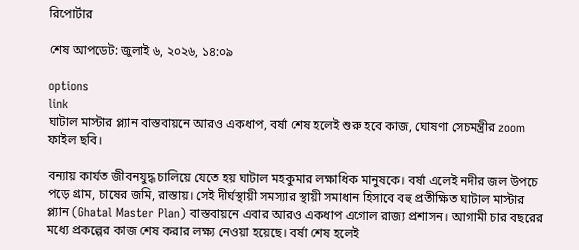রিপোর্টার

শেষ আপডেট: জুলাই ৬, ২০২৬, ১৪:০৯

options
link
ঘাটাল মাস্টার প্ল্যান বাস্তবায়নে আরও একধাপ, বর্ষা শেষ হলেই শুরু হবে কাজ, ঘোষণা সেচমন্ত্রীর zoom
ফাইল ছবি।

বন্যায় কার্যত জীবনযুদ্ধ চালিয়ে যেতে হয় ঘাটাল মহকুমার লক্ষাধিক মানুষকে। বর্ষা এলেই নদীর জল উপচে পড়ে গ্রাম, চাষের জমি, রাস্তায়। সেই দীর্ঘস্থায়ী সমস্যার স্থায়ী সমাধান হিসাবে বহু প্রতীক্ষিত ঘাটাল মাস্টার প্ল্যান (Ghatal Master Plan) বাস্তবায়নে এবার আরও একধাপ এগোল রাজ্য প্রশাসন। আগামী চার বছরের মধ্যে প্রকল্পের কাজ শেষ করার লক্ষ্য নেওয়া হয়েছে। বর্ষা শেষ হলেই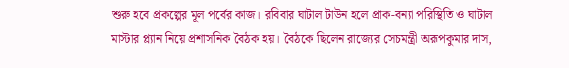শুরু হবে প্রকল্পের মূল পর্বের কাজ। রবিবার ঘাটাল টাউন হলে প্রাক-বন্যা পরিস্থিতি ও ঘাটাল মাস্টার প্ল্যান নিয়ে প্রশাসনিক বৈঠক হয়। বৈঠকে ছিলেন রাজ্যের সেচমন্ত্রী অরূপকুমার দাস,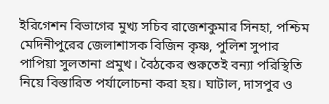ইরিগেশন বিভাগের মুখ্য সচিব রাজেশকুমার সিনহা, পশ্চিম মেদিনীপুরের জেলাশাসক বিজিন কৃষ্ণ, পুলিশ সুপার পাপিয়া সুলতানা প্রমুখ। বৈঠকের শুরুতেই বন্যা পরিস্থিতি নিয়ে বিস্তারিত পর্যালোচনা করা হয়। ঘাটাল, দাসপুর ও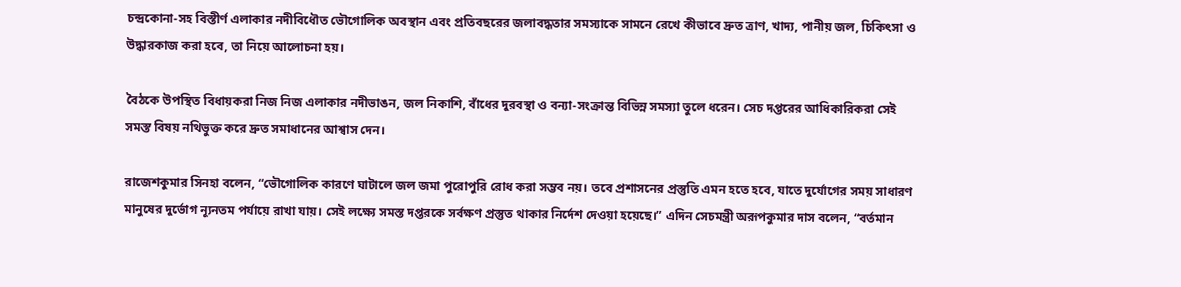চন্দ্রকোনা-সহ বিস্তীর্ণ এলাকার নদীবিধৌত ভৌগোলিক অবস্থান এবং প্রতিবছরের জলাবদ্ধতার সমস্যাকে সামনে রেখে কীভাবে দ্রুত ত্রাণ, খাদ্য, পানীয় জল, চিকিৎসা ও উদ্ধারকাজ করা হবে, তা নিয়ে আলোচনা হয়।

বৈঠকে উপস্থিত বিধায়করা নিজ নিজ এলাকার নদীভাঙন, জল নিকাশি, বাঁধের দুরবস্থা ও বন্যা-সংক্রান্ত বিভিন্ন সমস্যা তুলে ধরেন। সেচ দপ্তরের আধিকারিকরা সেই সমস্ত বিষয় নথিভুক্ত করে দ্রুত সমাধানের আশ্বাস দেন।

রাজেশকুমার সিনহা বলেন, “ভৌগোলিক কারণে ঘাটালে জল জমা পুরোপুরি রোধ করা সম্ভব নয়। তবে প্রশাসনের প্রস্তুতি এমন হতে হবে, যাতে দুর্যোগের সময় সাধারণ মানুষের দুর্ভোগ ন্যূনতম পর্যায়ে রাখা যায়। সেই লক্ষ্যে সমস্ত দপ্তরকে সর্বক্ষণ প্রস্তুত থাকার নির্দেশ দেওয়া হয়েছে।” এদিন সেচমন্ত্রী অরূপকুমার দাস বলেন, “বর্তমান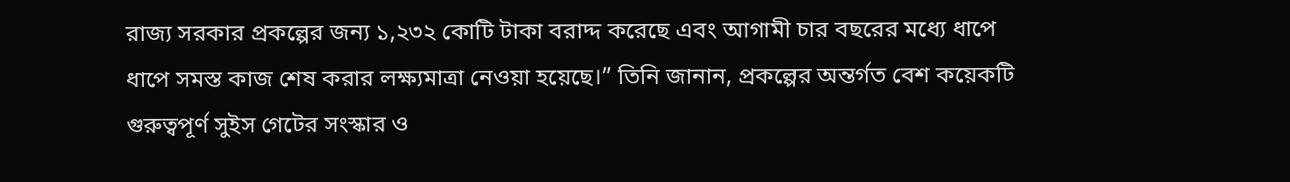রাজ্য সরকার প্রকল্পের জন্য ১,২৩২ কোটি টাকা বরাদ্দ করেছে এবং আগামী চার বছরের মধ্যে ধাপে ধাপে সমস্ত কাজ শেষ করার লক্ষ্যমাত্রা নেওয়া হয়েছে।” তিনি জানান, প্রকল্পের অন্তর্গত বেশ কয়েকটি গুরুত্বপূর্ণ সুইস গেটের সংস্কার ও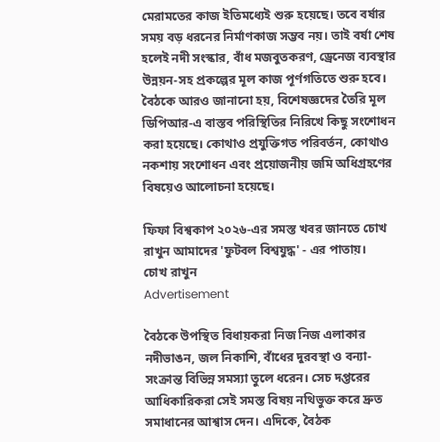মেরামতের কাজ ইতিমধ্যেই শুরু হয়েছে। তবে বর্ষার সময় বড় ধরনের নির্মাণকাজ সম্ভব নয়। তাই বর্ষা শেষ হলেই নদী সংস্কার, বাঁধ মজবুতকরণ, ড্রেনেজ ব্যবস্থার উন্নয়ন-সহ প্রকল্পের মূল কাজ পূর্ণগতিতে শুরু হবে। বৈঠকে আরও জানানো হয়, বিশেষজ্ঞদের তৈরি মূল ডিপিআর-এ বাস্তব পরিস্থিতির নিরিখে কিছু সংশোধন করা হয়েছে। কোথাও প্রযুক্তিগত পরিবর্তন, কোথাও নকশায় সংশোধন এবং প্রয়োজনীয় জমি অধিগ্রহণের বিষয়েও আলোচনা হয়েছে।

ফিফা বিশ্বকাপ ২০২৬-এর সমস্ত খবর জানতে চোখ রাখুন আমাদের 'ফুটবল বিশ্বযুদ্ধ' - এর পাতায়।
চোখ রাখুন
Advertisement

বৈঠকে উপস্থিত বিধায়করা নিজ নিজ এলাকার নদীভাঙন, জল নিকাশি, বাঁধের দুরবস্থা ও বন্যা-সংক্রান্ত বিভিন্ন সমস্যা তুলে ধরেন। সেচ দপ্তরের আধিকারিকরা সেই সমস্ত বিষয় নথিভুক্ত করে দ্রুত সমাধানের আশ্বাস দেন। এদিকে, বৈঠক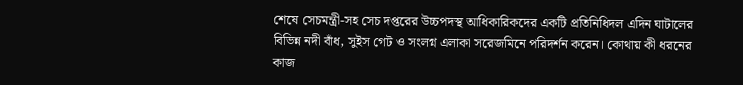শেষে সেচমন্ত্রী-সহ সেচ দপ্তরের উচ্চপদস্থ আধিকারিকদের একটি প্রতিনিধিদল এদিন ঘাটালের বিভিন্ন নদী বাঁধ, সুইস গেট ও সংলগ্ন এলাকা সরেজমিনে পরিদর্শন করেন। কোথায় কী ধরনের কাজ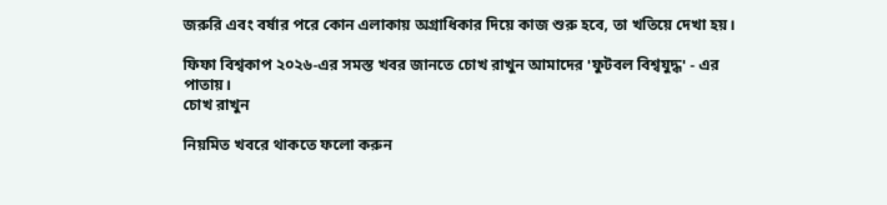জরুরি এবং বর্ষার পরে কোন এলাকায় অগ্রাধিকার দিয়ে কাজ শুরু হবে, তা খতিয়ে দেখা হয়।

ফিফা বিশ্বকাপ ২০২৬-এর সমস্ত খবর জানতে চোখ রাখুন আমাদের 'ফুটবল বিশ্বযুদ্ধ' - এর পাতায়।
চোখ রাখুন

নিয়মিত খবরে থাকতে ফলো করুন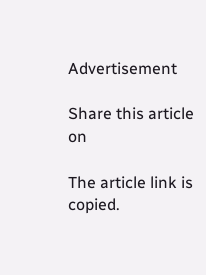Advertisement

Share this article on

The article link is copied.